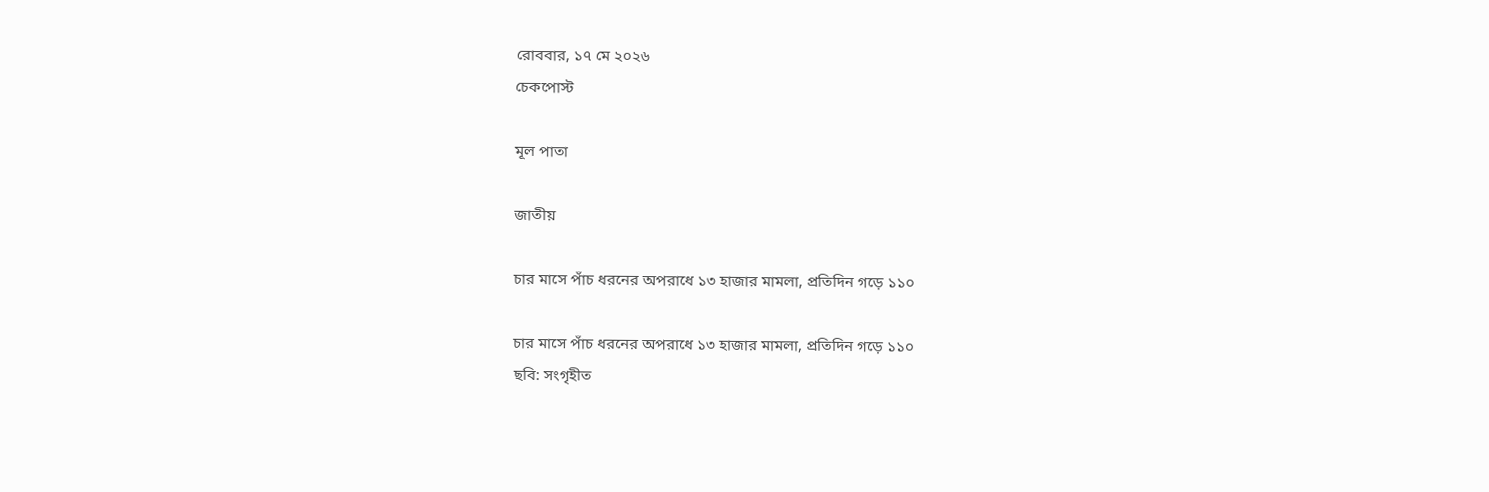রোববার, ১৭ মে ২০২৬
চেকপোস্ট

মূল পাতা

জাতীয়

চার মাসে পাঁচ ধরনের অপরাধে ১৩ হাজার মামলা, প্রতিদিন গড়ে ১১০

চার মাসে পাঁচ ধরনের অপরাধে ১৩ হাজার মামলা, প্রতিদিন গড়ে ১১০
ছবি: সংগৃহীত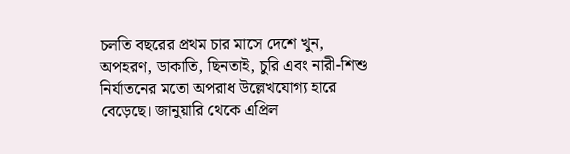চলতি বছরের প্রথম চার মাসে দেশে খুন, অপহরণ, ডাকাতি, ছিনতাই, চুরি এবং নারী-শিশু নির্যাতনের মতো অপরাধ উল্লেখযোগ্য হারে বেড়েছে। জানুয়ারি থেকে এপ্রিল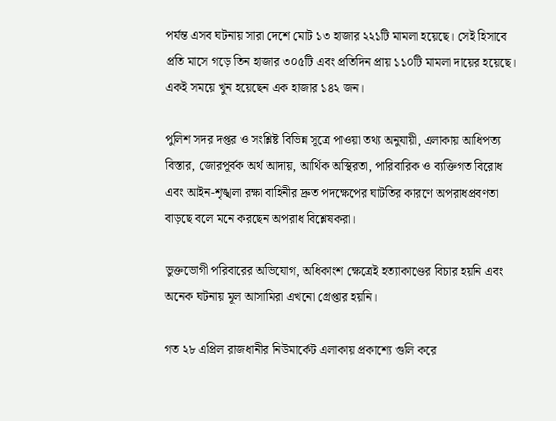পর্যন্ত এসব ঘটনায় সারা দেশে মোট ১৩ হাজার ২২১টি মামলা হয়েছে। সেই হিসাবে প্রতি মাসে গড়ে তিন হাজার ৩০৫টি এবং প্রতিদিন প্রায় ১১০টি মামলা দায়ের হয়েছে। একই সময়ে খুন হয়েছেন এক হাজার ১৪২ জন।

পুলিশ সদর দপ্তর ও সংশ্লিষ্ট বিভিন্ন সূত্রে পাওয়া তথ্য অনুযায়ী, এলাকায় আধিপত্য বিস্তার, জোরপূর্বক অর্থ আদায়, আর্থিক অস্থিরতা, পারিবারিক ও ব্যক্তিগত বিরোধ এবং আইন-শৃঙ্খলা রক্ষা বাহিনীর দ্রুত পদক্ষেপের ঘাটতির কারণে অপরাধপ্রবণতা বাড়ছে বলে মনে করছেন অপরাধ বিশ্লেষকরা।

ভুক্তভোগী পরিবারের অভিযোগ, অধিকাংশ ক্ষেত্রেই হত্যাকাণ্ডের বিচার হয়নি এবং অনেক ঘটনায় মূল আসামিরা এখনো গ্রেপ্তার হয়নি।

গত ২৮ এপ্রিল রাজধানীর নিউমার্কেট এলাকায় প্রকাশ্যে গুলি করে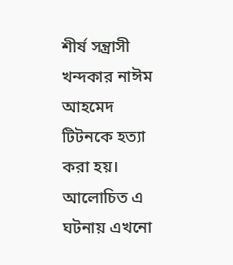শীর্ষ সন্ত্রাসী খন্দকার নাঈম আহমেদ টিটনকে হত্যা করা হয়। আলোচিত এ ঘটনায় এখনো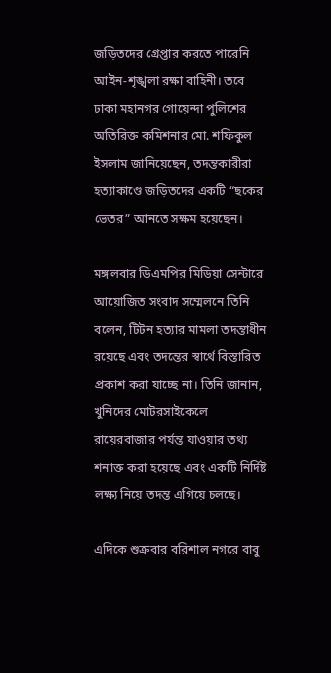জড়িতদের গ্রেপ্তার করতে পারেনি আইন-শৃঙ্খলা রক্ষা বাহিনী। তবে ঢাকা মহানগর গোয়েন্দা পুলিশের অতিরিক্ত কমিশনার মো. শফিকুল ইসলাম জানিয়েছেন, তদন্তকারীরা হত্যাকাণ্ডে জড়িতদের একটি “ছকের ভেতর” আনতে সক্ষম হয়েছেন।

মঙ্গলবার ডিএমপির মিডিয়া সেন্টারে আয়োজিত সংবাদ সম্মেলনে তিনি বলেন, টিটন হত্যার মামলা তদন্তাধীন রয়েছে এবং তদন্তের স্বার্থে বিস্তারিত প্রকাশ করা যাচ্ছে না। তিনি জানান, খুনিদের মোটরসাইকেলে রায়েরবাজার পর্যন্ত যাওয়ার তথ্য শনাক্ত করা হয়েছে এবং একটি নির্দিষ্ট লক্ষ্য নিয়ে তদন্ত এগিয়ে চলছে।

এদিকে শুক্রবার বরিশাল নগরে বাবু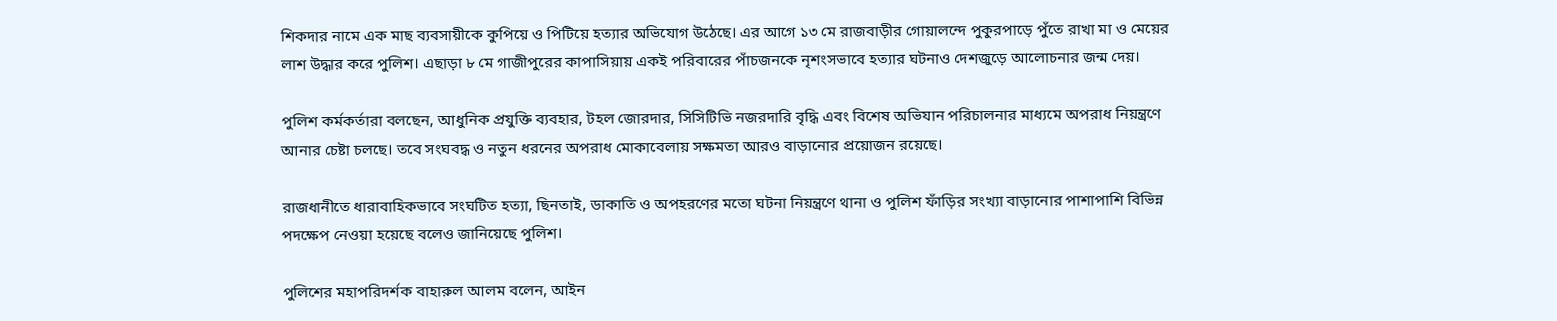শিকদার নামে এক মাছ ব্যবসায়ীকে কুপিয়ে ও পিটিয়ে হত্যার অভিযোগ উঠেছে। এর আগে ১৩ মে রাজবাড়ীর গোয়ালন্দে পুকুরপাড়ে পুঁতে রাখা মা ও মেয়ের লাশ উদ্ধার করে পুলিশ। এছাড়া ৮ মে গাজীপুরের কাপাসিয়ায় একই পরিবারের পাঁচজনকে নৃশংসভাবে হত্যার ঘটনাও দেশজুড়ে আলোচনার জন্ম দেয়।

পুলিশ কর্মকর্তারা বলছেন, আধুনিক প্রযুক্তি ব্যবহার, টহল জোরদার, সিসিটিভি নজরদারি বৃদ্ধি এবং বিশেষ অভিযান পরিচালনার মাধ্যমে অপরাধ নিয়ন্ত্রণে আনার চেষ্টা চলছে। তবে সংঘবদ্ধ ও নতুন ধরনের অপরাধ মোকাবেলায় সক্ষমতা আরও বাড়ানোর প্রয়োজন রয়েছে।

রাজধানীতে ধারাবাহিকভাবে সংঘটিত হত্যা, ছিনতাই, ডাকাতি ও অপহরণের মতো ঘটনা নিয়ন্ত্রণে থানা ও পুলিশ ফাঁড়ির সংখ্যা বাড়ানোর পাশাপাশি বিভিন্ন পদক্ষেপ নেওয়া হয়েছে বলেও জানিয়েছে পুলিশ।

পুলিশের মহাপরিদর্শক বাহারুল আলম বলেন, আইন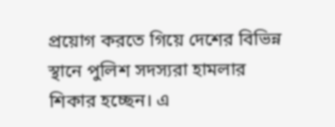প্রয়োগ করতে গিয়ে দেশের বিভিন্ন স্থানে পুলিশ সদস্যরা হামলার শিকার হচ্ছেন। এ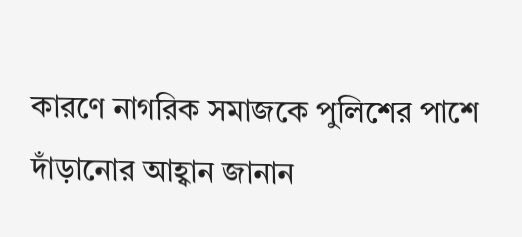কারণে নাগরিক সমাজকে পুলিশের পাশে দাঁড়ানোর আহ্বান জানান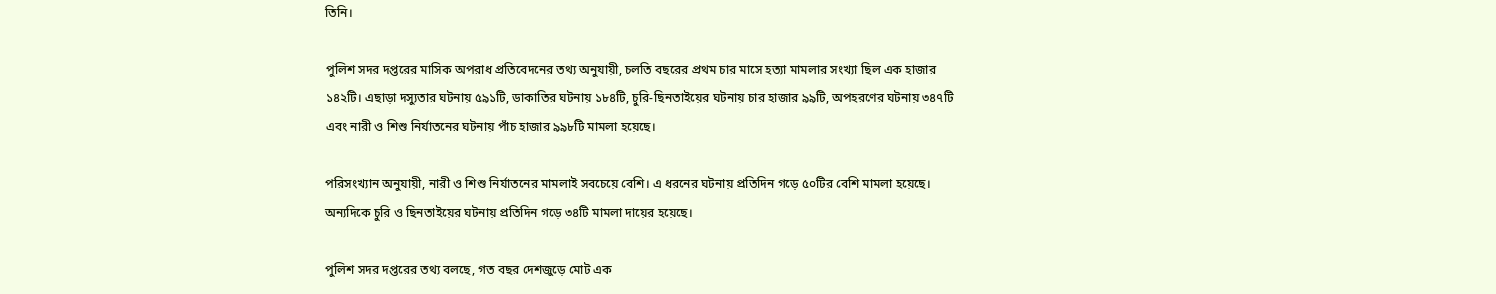তিনি।

পুলিশ সদর দপ্তরের মাসিক অপরাধ প্রতিবেদনের তথ্য অনুযায়ী, চলতি বছরের প্রথম চার মাসে হত্যা মামলার সংখ্যা ছিল এক হাজার ১৪২টি। এছাড়া দস্যুতার ঘটনায় ৫৯১টি, ডাকাতির ঘটনায় ১৮৪টি, চুরি-ছিনতাইয়ের ঘটনায় চার হাজার ৯৯টি, অপহরণের ঘটনায় ৩৪৭টি এবং নারী ও শিশু নির্যাতনের ঘটনায় পাঁচ হাজার ৯৯৮টি মামলা হয়েছে।

পরিসংখ্যান অনুযায়ী, নারী ও শিশু নির্যাতনের মামলাই সবচেয়ে বেশি। এ ধরনের ঘটনায় প্রতিদিন গড়ে ৫০টির বেশি মামলা হয়েছে। অন্যদিকে চুরি ও ছিনতাইয়ের ঘটনায় প্রতিদিন গড়ে ৩৪টি মামলা দায়ের হয়েছে।

পুলিশ সদর দপ্তরের তথ্য বলছে, গত বছর দেশজুড়ে মোট এক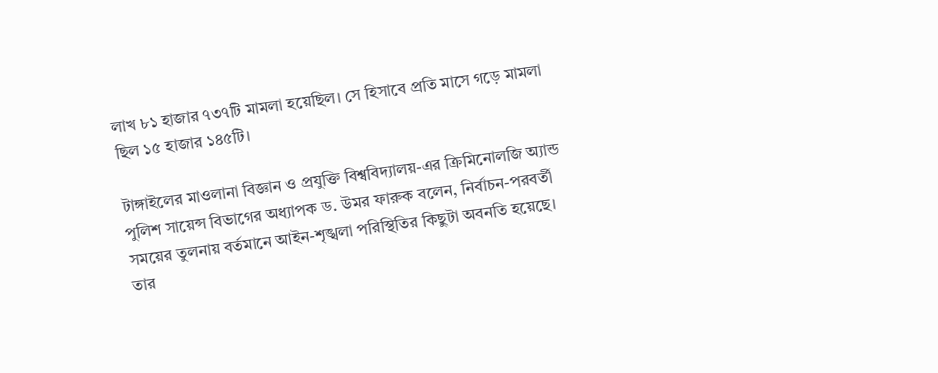লাখ ৮১ হাজার ৭৩৭টি মামলা হয়েছিল। সে হিসাবে প্রতি মাসে গড়ে মামলা ছিল ১৫ হাজার ১৪৫টি।

টাঙ্গাইলের মাওলানা বিজ্ঞান ও প্রযুক্তি বিশ্ববিদ্যালয়-এর ক্রিমিনোলজি অ্যান্ড পুলিশ সায়েন্স বিভাগের অধ্যাপক ড. উমর ফারুক বলেন, নির্বাচন-পরবর্তী সময়ের তুলনায় বর্তমানে আইন-শৃঙ্খলা পরিস্থিতির কিছুটা অবনতি হয়েছে। তার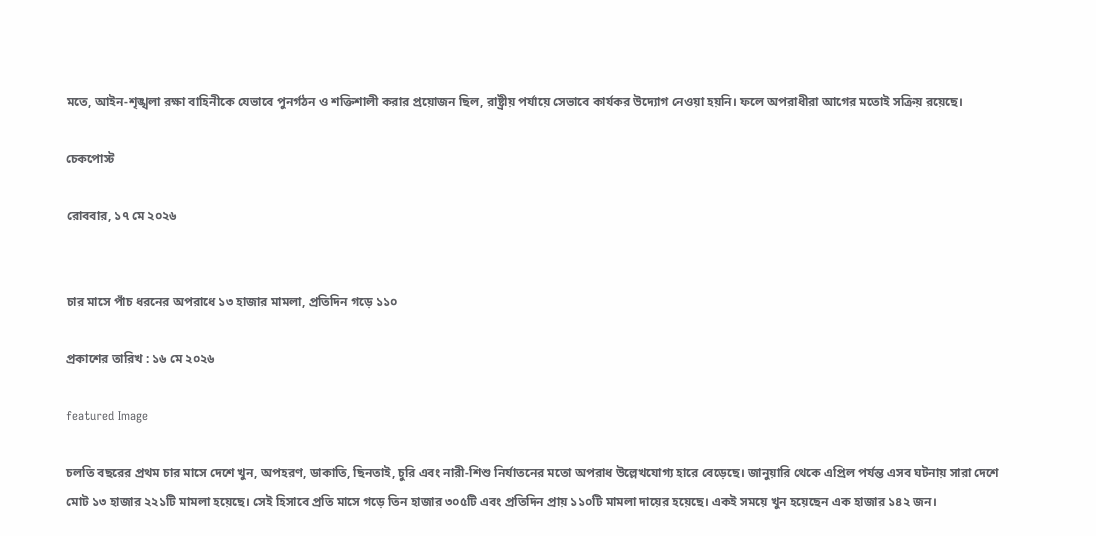মতে, আইন-শৃঙ্খলা রক্ষা বাহিনীকে যেভাবে পুনর্গঠন ও শক্তিশালী করার প্রয়োজন ছিল, রাষ্ট্রীয় পর্যায়ে সেভাবে কার্যকর উদ্যোগ নেওয়া হয়নি। ফলে অপরাধীরা আগের মতোই সক্রিয় রয়েছে।

চেকপোস্ট

রোববার, ১৭ মে ২০২৬


চার মাসে পাঁচ ধরনের অপরাধে ১৩ হাজার মামলা, প্রতিদিন গড়ে ১১০

প্রকাশের তারিখ : ১৬ মে ২০২৬

featured Image

চলতি বছরের প্রথম চার মাসে দেশে খুন, অপহরণ, ডাকাতি, ছিনতাই, চুরি এবং নারী-শিশু নির্যাতনের মতো অপরাধ উল্লেখযোগ্য হারে বেড়েছে। জানুয়ারি থেকে এপ্রিল পর্যন্ত এসব ঘটনায় সারা দেশে মোট ১৩ হাজার ২২১টি মামলা হয়েছে। সেই হিসাবে প্রতি মাসে গড়ে তিন হাজার ৩০৫টি এবং প্রতিদিন প্রায় ১১০টি মামলা দায়ের হয়েছে। একই সময়ে খুন হয়েছেন এক হাজার ১৪২ জন।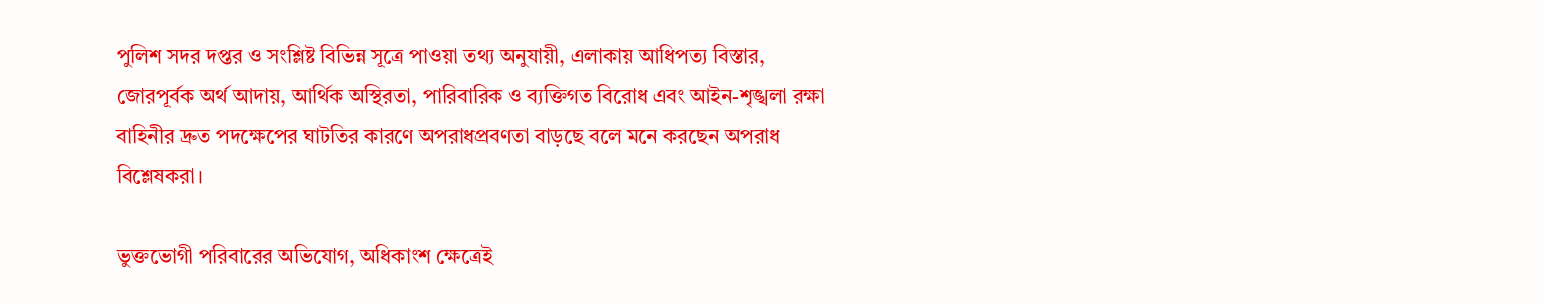পুলিশ সদর দপ্তর ও সংশ্লিষ্ট বিভিন্ন সূত্রে পাওয়া তথ্য অনুযায়ী, এলাকায় আধিপত্য বিস্তার, জোরপূর্বক অর্থ আদায়, আর্থিক অস্থিরতা, পারিবারিক ও ব্যক্তিগত বিরোধ এবং আইন-শৃঙ্খলা রক্ষা বাহিনীর দ্রুত পদক্ষেপের ঘাটতির কারণে অপরাধপ্রবণতা বাড়ছে বলে মনে করছেন অপরাধ বিশ্লেষকরা।

ভুক্তভোগী পরিবারের অভিযোগ, অধিকাংশ ক্ষেত্রেই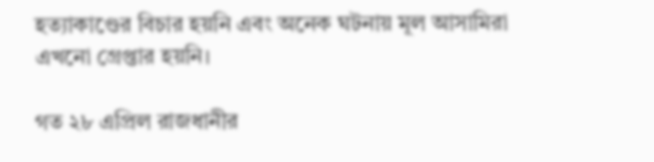হত্যাকাণ্ডের বিচার হয়নি এবং অনেক ঘটনায় মূল আসামিরা এখনো গ্রেপ্তার হয়নি।

গত ২৮ এপ্রিল রাজধানীর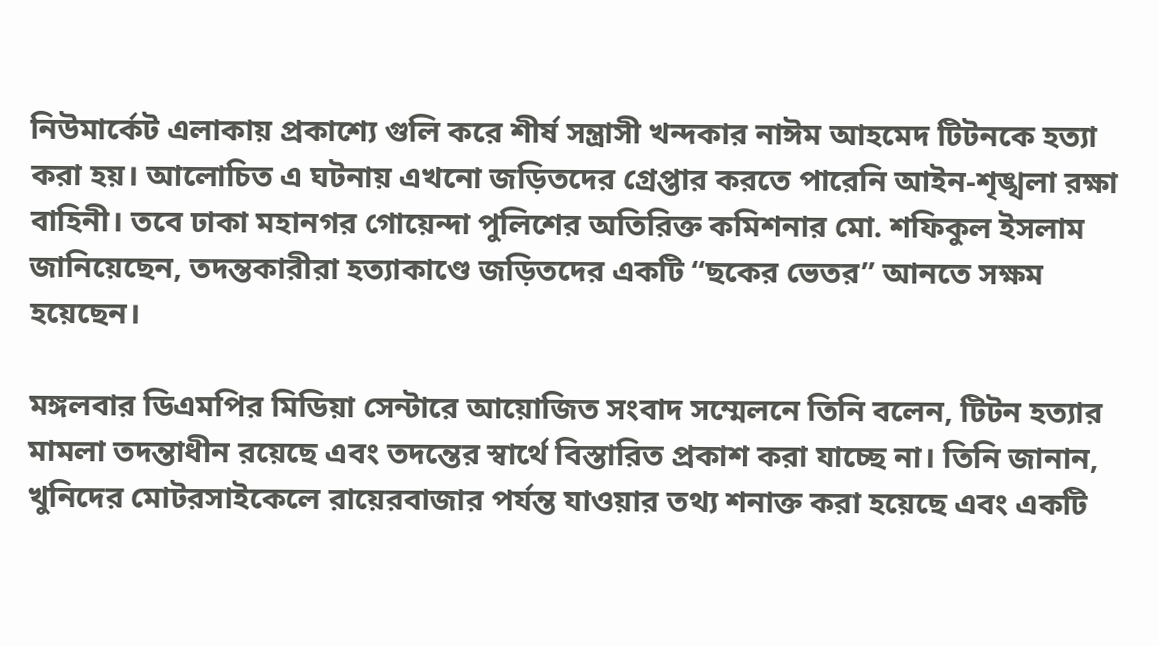নিউমার্কেট এলাকায় প্রকাশ্যে গুলি করে শীর্ষ সন্ত্রাসী খন্দকার নাঈম আহমেদ টিটনকে হত্যা করা হয়। আলোচিত এ ঘটনায় এখনো জড়িতদের গ্রেপ্তার করতে পারেনি আইন-শৃঙ্খলা রক্ষা বাহিনী। তবে ঢাকা মহানগর গোয়েন্দা পুলিশের অতিরিক্ত কমিশনার মো. শফিকুল ইসলাম জানিয়েছেন, তদন্তকারীরা হত্যাকাণ্ডে জড়িতদের একটি “ছকের ভেতর” আনতে সক্ষম হয়েছেন।

মঙ্গলবার ডিএমপির মিডিয়া সেন্টারে আয়োজিত সংবাদ সম্মেলনে তিনি বলেন, টিটন হত্যার মামলা তদন্তাধীন রয়েছে এবং তদন্তের স্বার্থে বিস্তারিত প্রকাশ করা যাচ্ছে না। তিনি জানান, খুনিদের মোটরসাইকেলে রায়েরবাজার পর্যন্ত যাওয়ার তথ্য শনাক্ত করা হয়েছে এবং একটি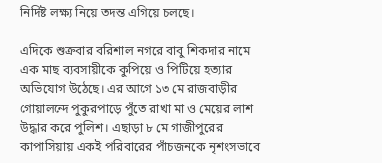নির্দিষ্ট লক্ষ্য নিয়ে তদন্ত এগিয়ে চলছে।

এদিকে শুক্রবার বরিশাল নগরে বাবু শিকদার নামে এক মাছ ব্যবসায়ীকে কুপিয়ে ও পিটিয়ে হত্যার অভিযোগ উঠেছে। এর আগে ১৩ মে রাজবাড়ীর গোয়ালন্দে পুকুরপাড়ে পুঁতে রাখা মা ও মেয়ের লাশ উদ্ধার করে পুলিশ। এছাড়া ৮ মে গাজীপুরের কাপাসিয়ায় একই পরিবারের পাঁচজনকে নৃশংসভাবে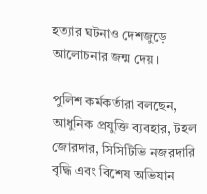হত্যার ঘটনাও দেশজুড়ে আলোচনার জন্ম দেয়।

পুলিশ কর্মকর্তারা বলছেন, আধুনিক প্রযুক্তি ব্যবহার, টহল জোরদার, সিসিটিভি নজরদারি বৃদ্ধি এবং বিশেষ অভিযান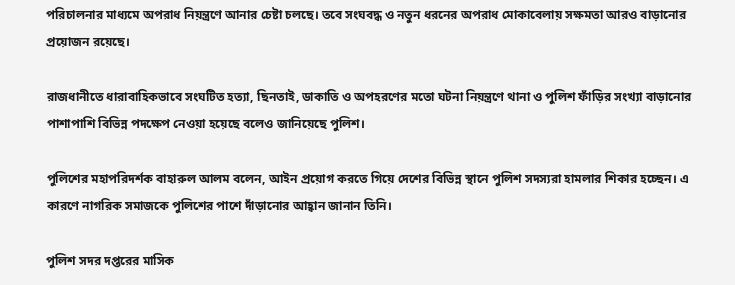পরিচালনার মাধ্যমে অপরাধ নিয়ন্ত্রণে আনার চেষ্টা চলছে। তবে সংঘবদ্ধ ও নতুন ধরনের অপরাধ মোকাবেলায় সক্ষমতা আরও বাড়ানোর প্রয়োজন রয়েছে।

রাজধানীতে ধারাবাহিকভাবে সংঘটিত হত্যা, ছিনতাই, ডাকাতি ও অপহরণের মতো ঘটনা নিয়ন্ত্রণে থানা ও পুলিশ ফাঁড়ির সংখ্যা বাড়ানোর পাশাপাশি বিভিন্ন পদক্ষেপ নেওয়া হয়েছে বলেও জানিয়েছে পুলিশ।

পুলিশের মহাপরিদর্শক বাহারুল আলম বলেন, আইন প্রয়োগ করতে গিয়ে দেশের বিভিন্ন স্থানে পুলিশ সদস্যরা হামলার শিকার হচ্ছেন। এ কারণে নাগরিক সমাজকে পুলিশের পাশে দাঁড়ানোর আহ্বান জানান তিনি।

পুলিশ সদর দপ্তরের মাসিক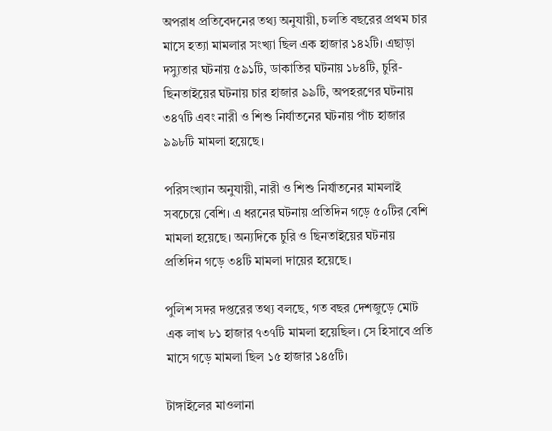অপরাধ প্রতিবেদনের তথ্য অনুযায়ী, চলতি বছরের প্রথম চার মাসে হত্যা মামলার সংখ্যা ছিল এক হাজার ১৪২টি। এছাড়া দস্যুতার ঘটনায় ৫৯১টি, ডাকাতির ঘটনায় ১৮৪টি, চুরি-ছিনতাইয়ের ঘটনায় চার হাজার ৯৯টি, অপহরণের ঘটনায় ৩৪৭টি এবং নারী ও শিশু নির্যাতনের ঘটনায় পাঁচ হাজার ৯৯৮টি মামলা হয়েছে।

পরিসংখ্যান অনুযায়ী, নারী ও শিশু নির্যাতনের মামলাই সবচেয়ে বেশি। এ ধরনের ঘটনায় প্রতিদিন গড়ে ৫০টির বেশি মামলা হয়েছে। অন্যদিকে চুরি ও ছিনতাইয়ের ঘটনায় প্রতিদিন গড়ে ৩৪টি মামলা দায়ের হয়েছে।

পুলিশ সদর দপ্তরের তথ্য বলছে, গত বছর দেশজুড়ে মোট এক লাখ ৮১ হাজার ৭৩৭টি মামলা হয়েছিল। সে হিসাবে প্রতি মাসে গড়ে মামলা ছিল ১৫ হাজার ১৪৫টি।

টাঙ্গাইলের মাওলানা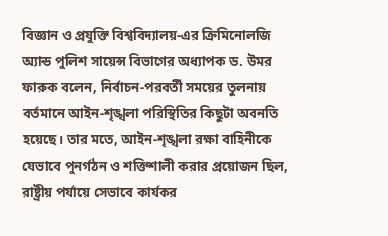বিজ্ঞান ও প্রযুক্তি বিশ্ববিদ্যালয়-এর ক্রিমিনোলজি অ্যান্ড পুলিশ সায়েন্স বিভাগের অধ্যাপক ড. উমর ফারুক বলেন, নির্বাচন-পরবর্তী সময়ের তুলনায় বর্তমানে আইন-শৃঙ্খলা পরিস্থিতির কিছুটা অবনতি হয়েছে। তার মতে, আইন-শৃঙ্খলা রক্ষা বাহিনীকে যেভাবে পুনর্গঠন ও শক্তিশালী করার প্রয়োজন ছিল, রাষ্ট্রীয় পর্যায়ে সেভাবে কার্যকর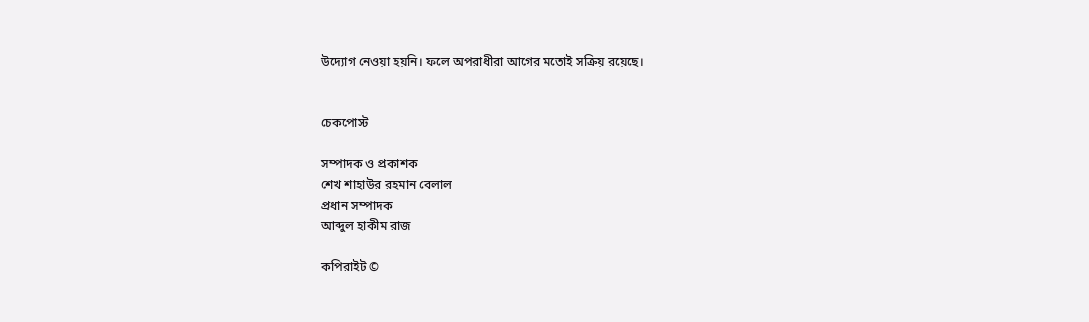উদ্যোগ নেওয়া হয়নি। ফলে অপরাধীরা আগের মতোই সক্রিয় রয়েছে।


চেকপোস্ট

সম্পাদক ও প্রকাশক
শেখ শাহাউর রহমান বেলাল
প্রধান সম্পাদক
আব্দুল হাকীম রাজ

কপিরাইট ©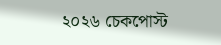২০২৬ চেকপোস্ট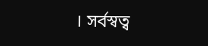। সর্বস্বত্ব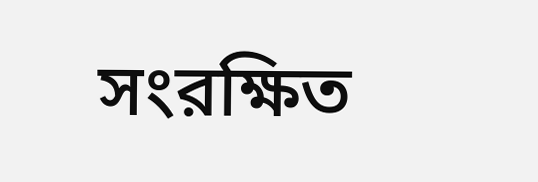সংরক্ষিত